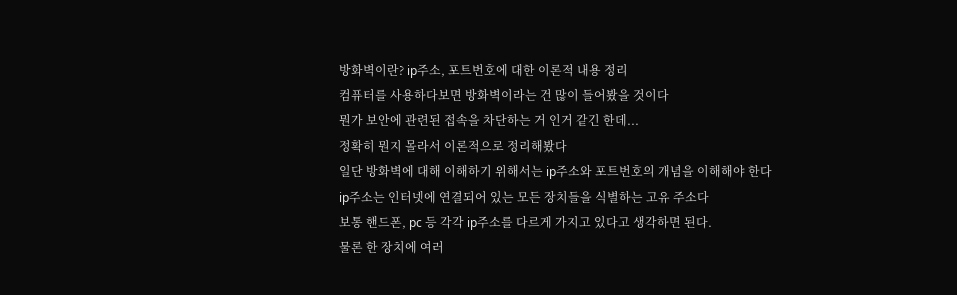방화벽이란? ip주소, 포트번호에 대한 이론적 내용 정리
컴퓨터를 사용하다보면 방화벽이라는 건 많이 들어봤을 것이다
뭔가 보안에 관련된 접속을 차단하는 거 인거 같긴 한데...
정확히 뭔지 몰라서 이론적으로 정리해봤다
일단 방화벽에 대해 이해하기 위해서는 ip주소와 포트번호의 개념을 이해해야 한다
ip주소는 인터넷에 연결되어 있는 모든 장치들을 식별하는 고유 주소다
보통 핸드폰, pc 등 각각 ip주소를 다르게 가지고 있다고 생각하면 된다.
물론 한 장치에 여러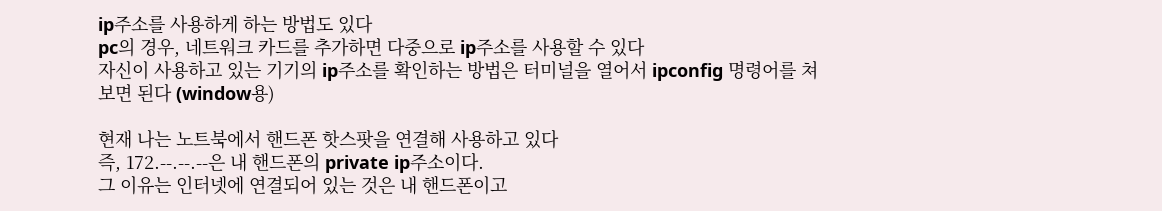ip주소를 사용하게 하는 방법도 있다
pc의 경우, 네트워크 카드를 추가하면 다중으로 ip주소를 사용할 수 있다
자신이 사용하고 있는 기기의 ip주소를 확인하는 방법은 터미널을 열어서 ipconfig 명령어를 쳐보면 된다 (window용)

현재 나는 노트북에서 핸드폰 핫스팟을 연결해 사용하고 있다
즉, 172.--.--.--은 내 핸드폰의 private ip주소이다.
그 이유는 인터넷에 연결되어 있는 것은 내 핸드폰이고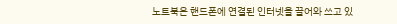노트북은 핸드폰에 연결된 인터넷을 끌어와 쓰고 있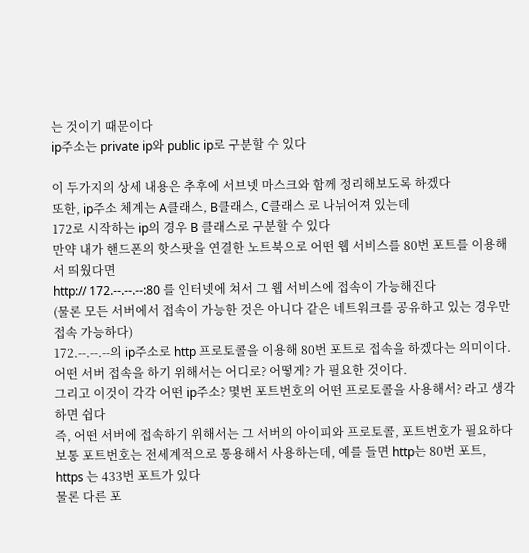는 것이기 때문이다
ip주소는 private ip와 public ip로 구분할 수 있다

이 두가지의 상세 내용은 추후에 서브넷 마스크와 함께 정리해보도록 하겠다
또한, ip주소 체계는 A클래스, B클래스, C클래스 로 나뉘어져 있는데
172로 시작하는 ip의 경우 B 클래스로 구분할 수 있다
만약 내가 핸드폰의 핫스팟을 연결한 노트북으로 어떤 웹 서비스를 80번 포트를 이용해서 띄웠다면
http:// 172.--.--.--:80 를 인터넷에 쳐서 그 웹 서비스에 접속이 가능해진다
(물론 모든 서버에서 접속이 가능한 것은 아니다 같은 네트워크를 공유하고 있는 경우만 접속 가능하다)
172.--.--.--의 ip주소로 http 프로토콜을 이용해 80번 포트로 접속을 하겠다는 의미이다.
어떤 서버 접속을 하기 위해서는 어디로? 어떻게? 가 필요한 것이다.
그리고 이것이 각각 어떤 ip주소? 몇번 포트번호의 어떤 프로토콜을 사용해서? 라고 생각하면 쉽다
즉, 어떤 서버에 접속하기 위해서는 그 서버의 아이피와 프로토콜, 포트번호가 필요하다
보통 포트번호는 전세계적으로 통용해서 사용하는데, 예를 들면 http는 80번 포트, https 는 433번 포트가 있다
물론 다른 포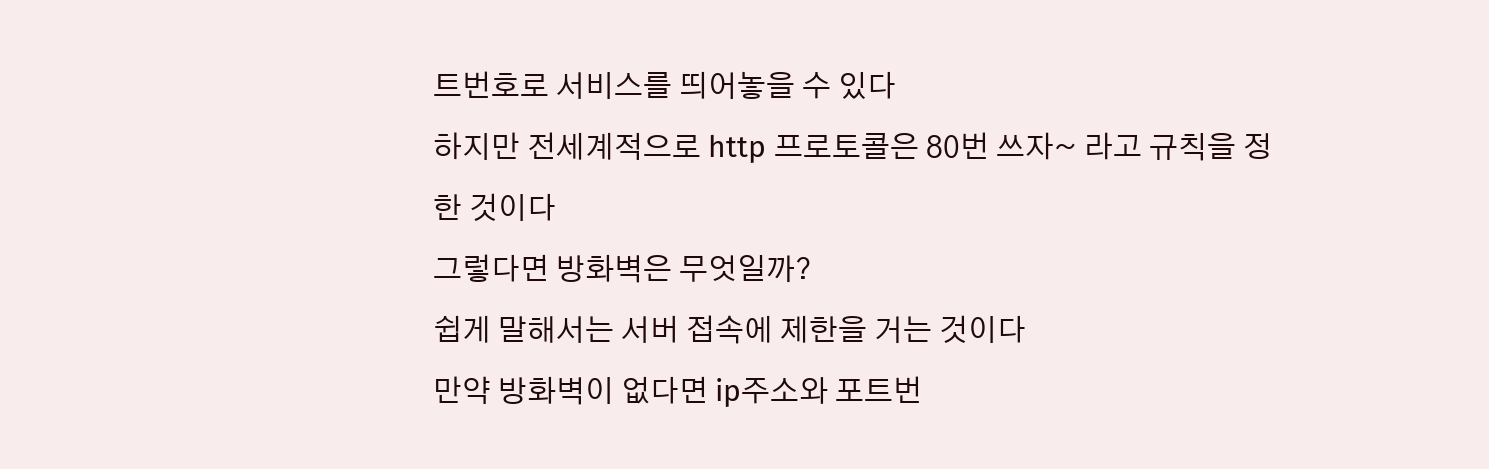트번호로 서비스를 띄어놓을 수 있다
하지만 전세계적으로 http 프로토콜은 80번 쓰자~ 라고 규칙을 정한 것이다
그렇다면 방화벽은 무엇일까?
쉽게 말해서는 서버 접속에 제한을 거는 것이다
만약 방화벽이 없다면 ip주소와 포트번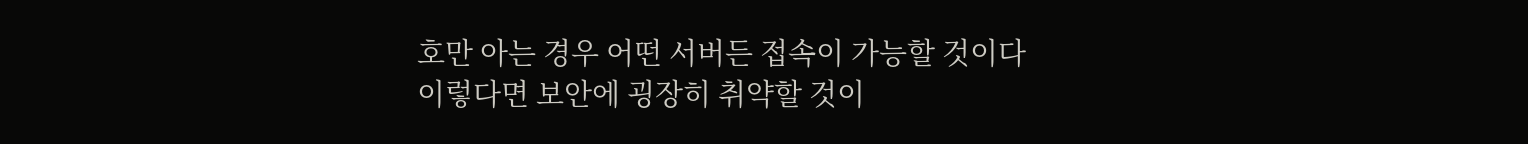호만 아는 경우 어떤 서버든 접속이 가능할 것이다
이렇다면 보안에 굉장히 취약할 것이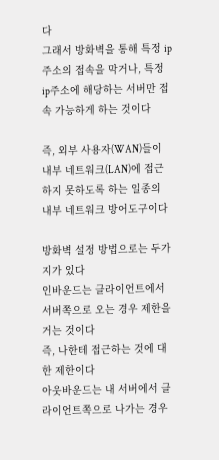다
그래서 방화벽을 통해 특정 ip주소의 접속을 막거나, 특정 ip주소에 해당하는 서버만 접속 가능하게 하는 것이다

즉, 외부 사용자(WAN)들이 내부 네트워크(LAN)에 접근하지 못하도록 하는 일종의 내부 네트워크 방어도구이다

방화벽 설정 방법으로는 두가지가 있다
인바운드는 클라이언트에서 서버쪽으로 오는 경우 제한을 거는 것이다
즉, 나한테 접근하는 것에 대한 제한이다
아웃바운드는 내 서버에서 클라이언트쪽으로 나가는 경우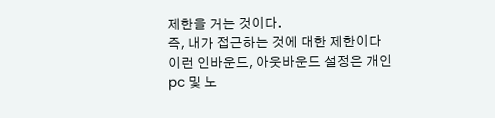제한을 거는 것이다.
즉, 내가 접근하는 것에 대한 제한이다
이런 인바운드, 아웃바운드 설정은 개인 pc 및 노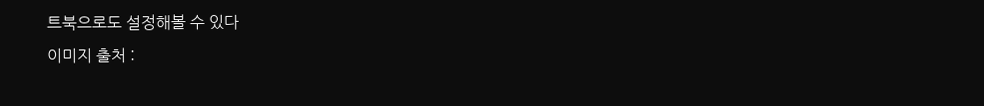트북으로도 설정해볼 수 있다
이미지 출처 :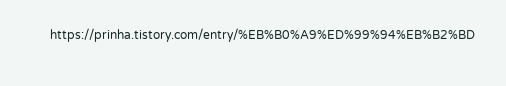https://prinha.tistory.com/entry/%EB%B0%A9%ED%99%94%EB%B2%BD